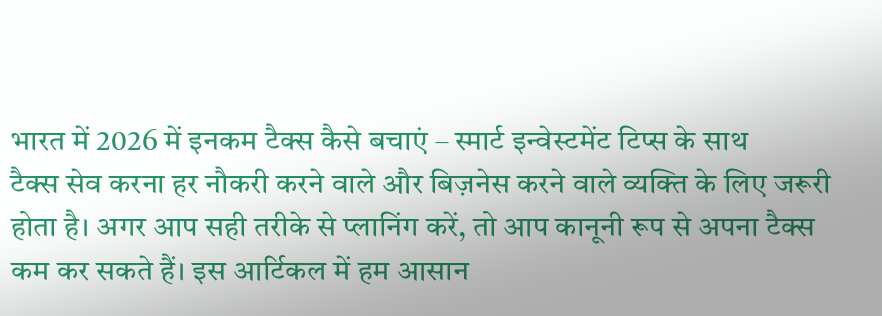भारत में 2026 में इनकम टैक्स कैसे बचाएं – स्मार्ट इन्वेस्टमेंट टिप्स के साथ
टैक्स सेव करना हर नौकरी करने वाले और बिज़नेस करने वाले व्यक्ति के लिए जरूरी होता है। अगर आप सही तरीके से प्लानिंग करें, तो आप कानूनी रूप से अपना टैक्स कम कर सकते हैं। इस आर्टिकल में हम आसान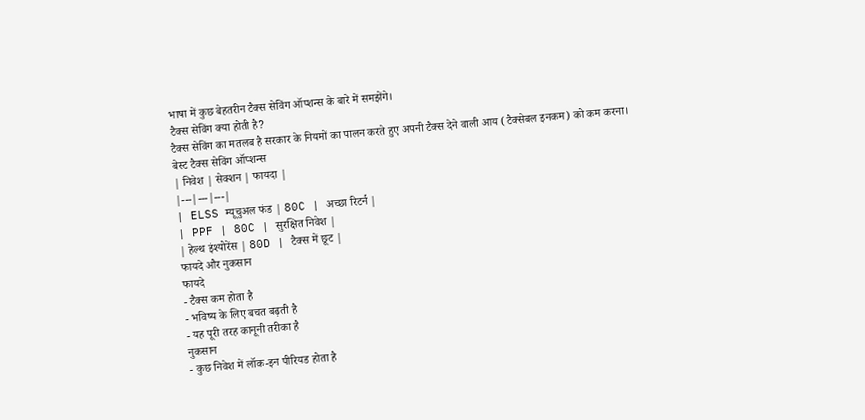भाषा में कुछ बेहतरीन टैक्स सेविंग ऑप्शन्स के बारे में समझेंगे।
टैक्स सेविंग क्या होती है?
टैक्स सेविंग का मतलब है सरकार के नियमों का पालन करते हुए अपनी टैक्स देने वाली आय (टैक्सेबल इनकम) को कम करना।
बेस्ट टैक्स सेविंग ऑप्शन्स
| निवेश | सेक्शन | फायदा |
|---|---|---|
| ELSS म्यूचुअल फंड | 80C | अच्छा रिटर्न |
| PPF | 80C | सुरक्षित निवेश |
| हेल्थ इंश्योरेंस | 80D | टैक्स में छूट |
फायदे और नुकसान
फायदे
- टैक्स कम होता है
- भविष्य के लिए बचत बढ़ती है
- यह पूरी तरह कानूनी तरीका है
नुकसान
- कुछ निवेश में लॉक-इन पीरियड होता है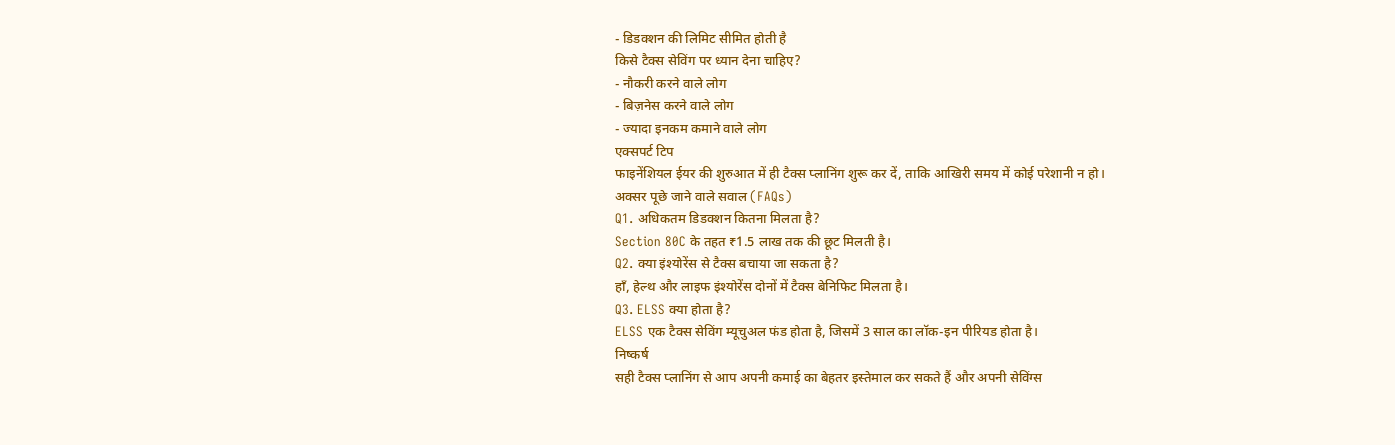- डिडक्शन की लिमिट सीमित होती है
किसे टैक्स सेविंग पर ध्यान देना चाहिए?
- नौकरी करने वाले लोग
- बिज़नेस करने वाले लोग
- ज्यादा इनकम कमाने वाले लोग
एक्सपर्ट टिप
फाइनेंशियल ईयर की शुरुआत में ही टैक्स प्लानिंग शुरू कर दें, ताकि आखिरी समय में कोई परेशानी न हो।
अक्सर पूछे जाने वाले सवाल (FAQs)
Q1. अधिकतम डिडक्शन कितना मिलता है?
Section 80C के तहत ₹1.5 लाख तक की छूट मिलती है।
Q2. क्या इंश्योरेंस से टैक्स बचाया जा सकता है?
हाँ, हेल्थ और लाइफ इंश्योरेंस दोनों में टैक्स बेनिफिट मिलता है।
Q3. ELSS क्या होता है?
ELSS एक टैक्स सेविंग म्यूचुअल फंड होता है, जिसमें 3 साल का लॉक-इन पीरियड होता है।
निष्कर्ष
सही टैक्स प्लानिंग से आप अपनी कमाई का बेहतर इस्तेमाल कर सकते हैं और अपनी सेविंग्स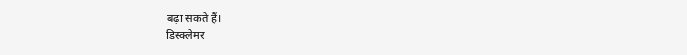बढ़ा सकते हैं।
डिस्क्लेमर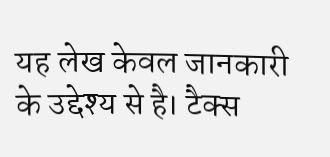यह लेख केवल जानकारी के उद्देश्य से है। टैक्स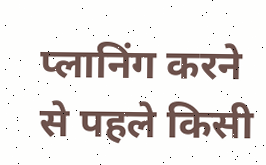प्लानिंग करने से पहले किसी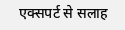एक्सपर्ट से सलाह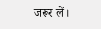जरूर लें।